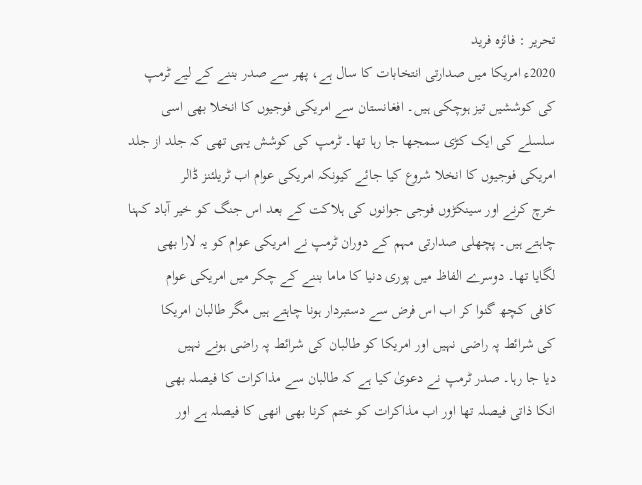تحریر : فائزہ فرید
2020ء امریکا میں صدارتی انتخابات کا سال ہے، پھر سے صدر بننے کے لیے ٹرمپ
کی کوششیں تیز ہوچکی ہیں۔ افغانستان سے امریکی فوجیوں کا انخلا بھی اسی
سلسلے کی ایک کڑی سمجھا جا رہا تھا۔ ٹرمپ کی کوشش یہی تھی کہ جلد از جلد
امریکی فوجیوں کا انخلا شروع کیا جائے کیونکہ امریکی عوام اب ٹریلئنز ڈالر
خرچ کرنے اور سینکڑوں فوجی جوانوں کی ہلاکت کے بعد اس جنگ کو خیر آباد کہنا
چاہتے ہیں۔ پچھلی صدارتی مہم کے دوران ٹرمپ نے امریکی عوام کو یہ لارا بھی
لگایا تھا۔ دوسرے الفاظ میں پوری دنیا کا ماما بننے کے چکر میں امریکی عوام
کافی کچھ گنوا کر اب اس فرض سے دستبردار ہونا چاہتے ہیں مگر طالبان امریکا
کی شرائط پہ راضی نہیں اور امریکا کو طالبان کی شرائط پہ راضی ہونے نہیں
دیا جا رہا۔ صدر ٹرمپ نے دعویٰ کیا ہے کہ طالبان سے مذاکرات کا فیصلہ بھی
انکا ذاتی فیصلہ تھا اور اب مذاکرات کو ختم کرنا بھی انھی کا فیصلہ ہے اور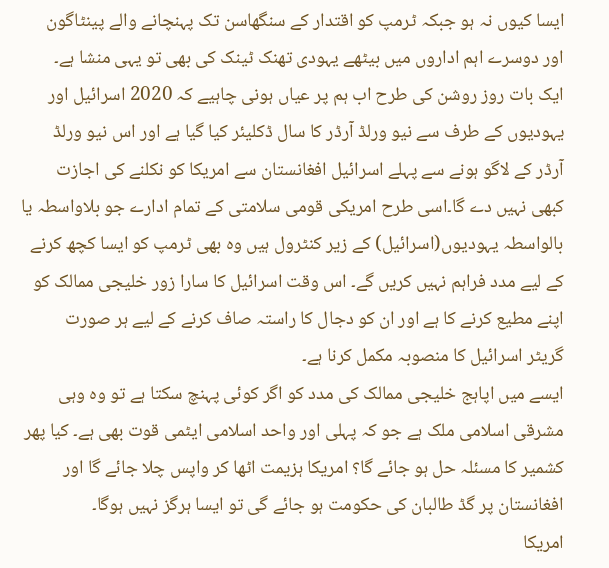ایسا کیوں نہ ہو جبکہ ٹرمپ کو اقتدار کے سنگھاسن تک پہنچانے والے پینٹاگون
اور دوسرے اہم اداروں میں بیٹھے یہودی تھنک ٹینک کی بھی تو یہی منشا ہے۔
ایک بات روز روشن کی طرح اب ہم پر عیاں ہونی چاہیے کہ 2020 اسرائیل اور
یہودیوں کے طرف سے نیو ورلڈ آرڈر کا سال ڈکلیئر کیا گیا ہے اور اس نیو ورلڈ
آرڈر کے لاگو ہونے سے پہلے اسرائیل افغانستان سے امریکا کو نکلنے کی اجازت
کبھی نہیں دے گا۔اسی طرح امریکی قومی سلامتی کے تمام ادارے جو بلاواسطہ یا
بالواسطہ یہودیوں(اسرائیل) کے زیر کنٹرول ہیں وہ بھی ٹرمپ کو ایسا کچھ کرنے
کے لیے مدد فراہم نہیں کریں گے۔ اس وقت اسرائیل کا سارا زور خلیجی ممالک کو
اپنے مطیع کرنے کا ہے اور ان کو دجال کا راستہ صاف کرنے کے لیے ہر صورت
گریٹر اسرائیل کا منصوبہ مکمل کرنا ہے۔
ایسے میں اپاہج خلیجی ممالک کی مدد کو اگر کوئی پہنچ سکتا ہے تو وہ وہی
مشرقی اسلامی ملک ہے جو کہ پہلی اور واحد اسلامی ایٹمی قوت بھی ہے۔ کیا پھر
کشمیر کا مسئلہ حل ہو جائے گا؟ امریکا ہزیمت اٹھا کر واپس چلا جائے گا اور
افغانستان پر گڈ طالبان کی حکومت ہو جائے گی تو ایسا ہرگز نہیں ہوگا۔
امریکا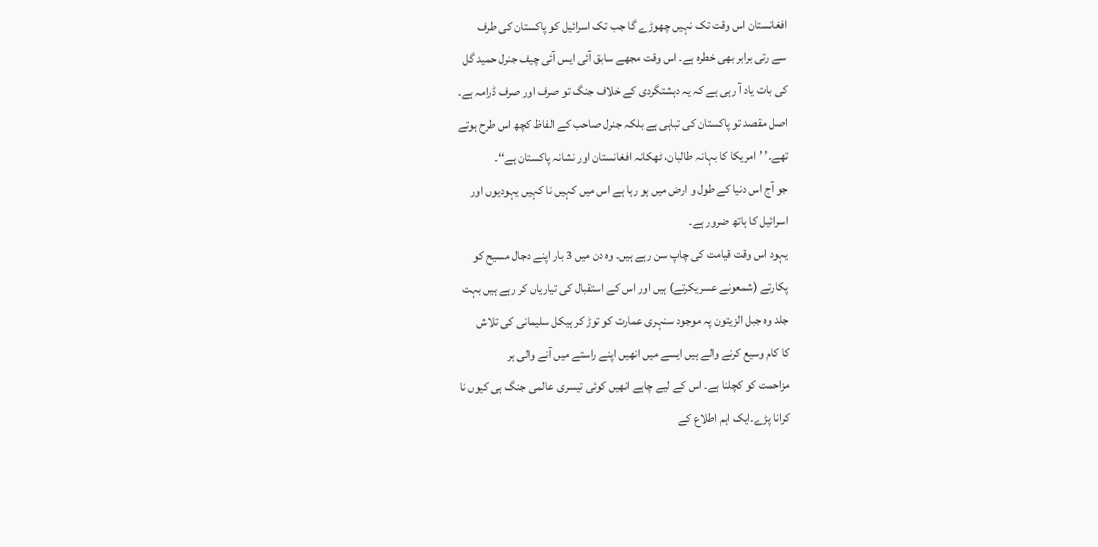افغانستان اس وقت تک نہیں چھوڑے گا جب تک اسرائیل کو پاکستان کی طرف
سے رتی برابر بھی خطرہ ہے۔ اس وقت مجھے سابق آئی ایس آئی چیف جنرل حمید گل
کی بات یاد آ رہی ہے کہ یہ دہشتگردی کے خلاف جنگ تو صرف اور صرف ڈرامہ ہے۔
اصل مقصد تو پاکستان کی تباہی ہے بلکہ جنرل صاحب کے الفاظ کچھ اس طرح ہوتے
تھے۔’ ’امریکا کا بہانہ طالبان، ٹھکانہ افغانستان اور نشانہ پاکستان ہے‘‘۔
جو آج اس دنیا کے طول و ارض میں ہو رہا ہے اس میں کہیں نا کہیں یہودیوں اور
اسرائیل کا ہاتھ ضرور ہے۔
یہود اس وقت قیامت کی چاپ سن رہے ہیں۔ وہ دن میں 3 بار اپنے دجال مسیح کو
پکارتے (شمعونے عسریکرتے) ہیں اور اس کے استقبال کی تیاریاں کر رہے ہیں بہت
جلد وہ جبل الزیتون پہ موجود سنہری عمارت کو توڑ کر ہیکل سلیمانی کی تلاش
کا کام وسیع کرنے والے ہیں ایسے میں انھیں اپنے راستے میں آنے والی ہر
مزاحمت کو کچلنا ہے۔ اس کے لیے چاہے انھیں کوئی تیسری عالمی جنگ ہی کیوں نا
کرانا پڑے۔ایک اہم اطلاع کے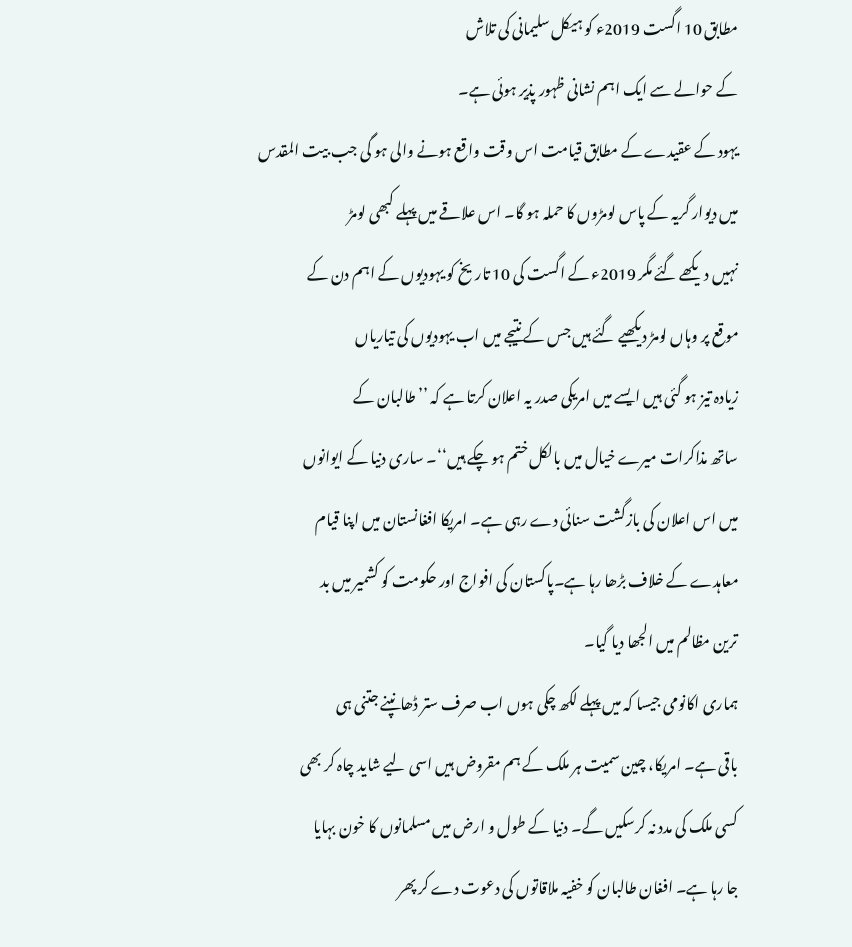مطابق 10 اگست 2019ء کو ہیکل سلیمانی کی تلاش
کے حوالے سے ایک اہم نشانی ظہور پذیر ہوئی ہے۔
یہود کے عقیدے کے مطابق قیامت اس وقت واقع ہونے والی ہو گی جب بیت المقدس
میں دیوار گریہ کے پاس لومڑوں کا حملہ ہو گا۔ اس علاقے میں پہلے کبھی لومڑ
نہیں دیکھے گئے مگر 2019ء کے اگست کی 10 تاریخ کو یہودیوں کے اہم دن کے
موقع پر وہاں لومڑ دیکھیے گئے ہیں جس کے نتیجے میں اب یہودیوں کی تیاریاں
زیادہ تیز ہو گئی ہیں ایسے میں امریکی صدر یہ اعلان کرتا ہے کہ ’’طالبان کے
ساتھ مذاکرات میرے خیال میں بالکل ختم ہو چکے ہیں‘‘۔ ساری دنیا کے ایوانوں
میں اس اعلان کی بازگشت سنائی دے رہی ہے۔ امریکا افغانستان میں اپنا قیام
معاہدے کے خلاف بڑھا رہا ہے۔پاکستان کی افواج اور حکومت کو کشمیر میں بد
ترین مظالم میں الجھا دیا گیا۔
ہماری اکانومی جیسا کہ میں پہلے لکھ چکی ہوں اب صرف ستر ڈھانپنے جتنی ہی
باقی ہے۔ امریکا، چین سمیت ہر ملک کے ہم مقروض ہیں اسی لیے شاید چاہ کر بھی
کسی ملک کی مدد نہ کرسکیں گے۔ دنیا کے طول و ارض میں مسلمانوں کا خون بہایا
جا رہا ہے۔ افغان طالبان کو خفیہ ملاقاتوں کی دعوت دے کر پھر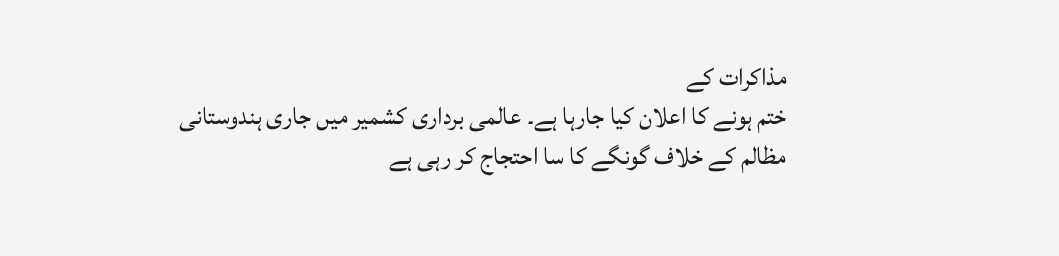مذاکرات کے
ختم ہونے کا اعلان کیا جارہا ہے۔ عالمی برداری کشمیر میں جاری ہندوستانی
مظالم کے خلاف گونگے کا سا احتجاج کر رہی ہے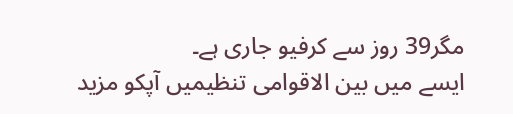مگر39 روز سے کرفیو جاری ہے۔
ایسے میں بین الاقوامی تنظیمیں آپکو مزید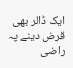ایک ڈالر بھی قرض دینے پہ راضی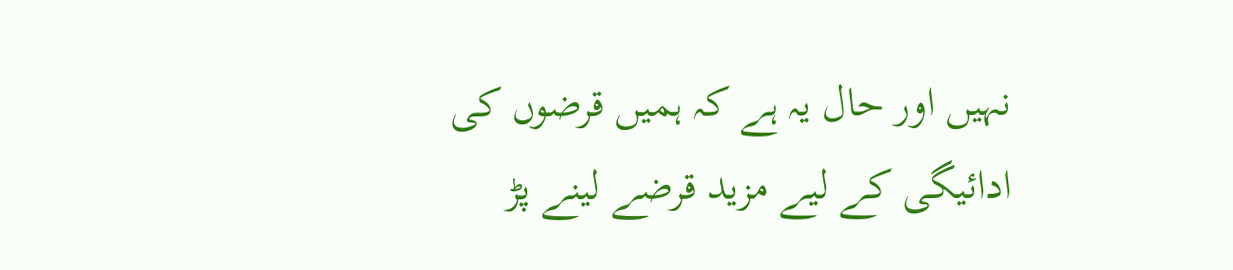نہیں اور حال یہ ہے کہ ہمیں قرضوں کی ادائیگی کے لیے مزید قرضے لینے پڑ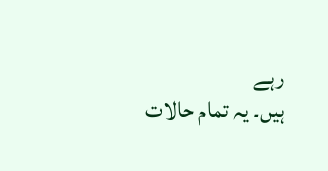رہے
ہیں۔ یہ تمام حالات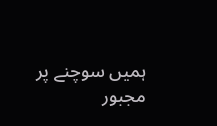ہمیں سوچنے پر مجبور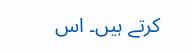کرتے ہیں۔ اس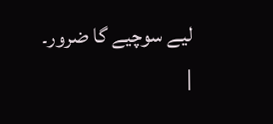لیے سوچیے گا ضرور۔
|